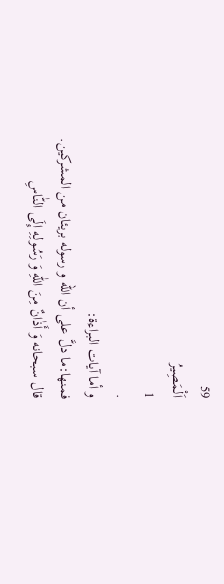59
اَلْمَصِيرُ
1
.
و أما آيات البراءة:
فمنها:ما دلَّ على أن الله و رسوله بريئان من المشركين.
قال سبحانه وَ أَذٰانٌ مِنَ اللّٰهِ وَ رَسُولِهِ إِلَى النّٰاسِ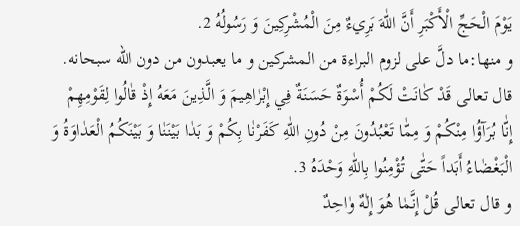يَوْمَ الْحَجِّ الْأَكْبَرِ أَنَّ اللّٰهَ بَرِيءٌ مِنَ الْمُشْرِكِينَ وَ رَسُولُهُ 2.
و منها:ما دلَّ على لزوم البراءة من المشركين و ما يعبدون من دون الله سبحانه.
قال تعالى قَدْ كٰانَتْ لَكُمْ أُسْوَةٌ حَسَنَةٌ فِي إِبْرٰاهِيمَ وَ الَّذِينَ مَعَهُ إِذْ قٰالُوا لِقَوْمِهِمْ إِنّٰا بُرَآؤُا مِنْكُمْ وَ مِمّٰا تَعْبُدُونَ مِنْ دُونِ اللّٰهِ كَفَرْنٰا بِكُمْ وَ بَدٰا بَيْنَنٰا وَ بَيْنَكُمُ الْعَدٰاوَةُ وَ الْبَغْضٰاءُ أَبَداً حَتّٰى تُؤْمِنُوا بِاللّٰهِ وَحْدَهُ 3.
و قال تعالى قُلْ إِنَّمٰا هُوَ إِلٰهٌ وٰاحِدٌ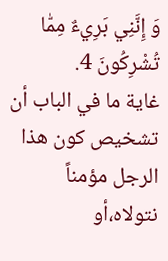وَ إِنَّنِي بَرِيءٌ مِمّٰا تُشْرِكُونَ 4.
غاية ما في الباب أن تشخيص كون هذا الرجل مؤمناً نتولاه،أو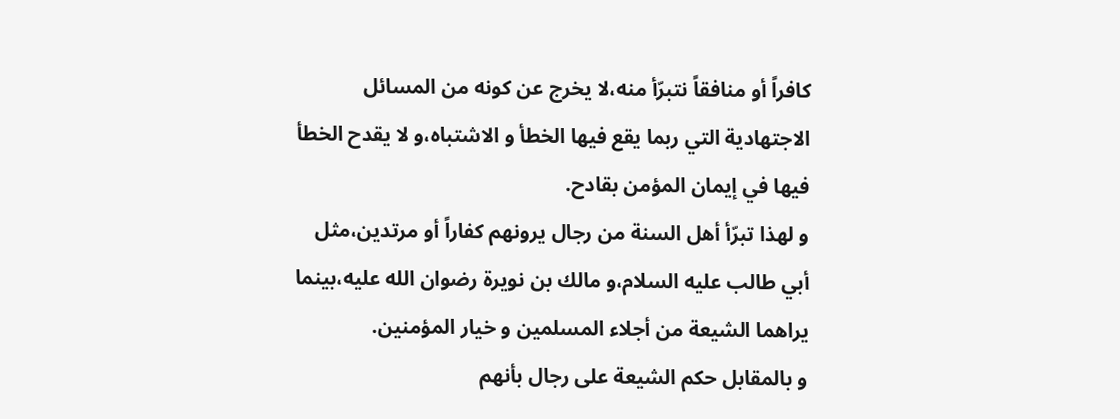كافراً أو منافقاً نتبرّأ منه،لا يخرج عن كونه من المسائل الاجتهادية التي ربما يقع فيها الخطأ و الاشتباه،و لا يقدح الخطأ فيها في إيمان المؤمن بقادح.
و لهذا تبرّأ أهل السنة من رجال يرونهم كفاراً أو مرتدين،مثل أبي طالب عليه السلام،و مالك بن نويرة رضوان الله عليه،بينما يراهما الشيعة من أجلاء المسلمين و خيار المؤمنين.
و بالمقابل حكم الشيعة على رجال بأنهم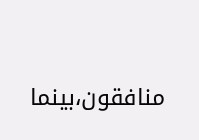منافقون،بينما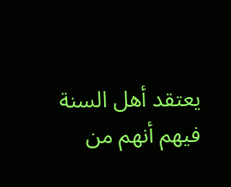يعتقد أهل السنة فيهم أنهم من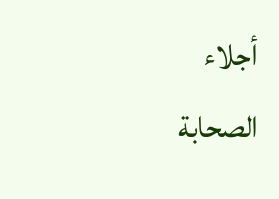أجلاء الصحابة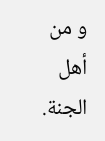و من أهل الجنة.